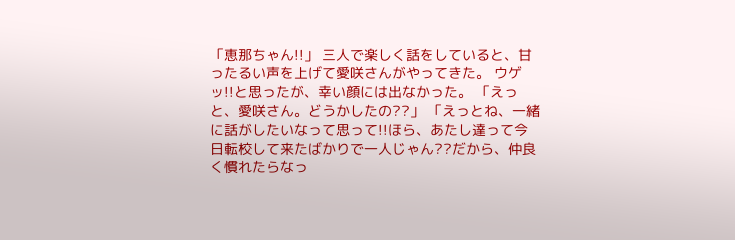「恵那ちゃん!!」 三人で楽しく話をしていると、甘ったるい声を上げて愛咲さんがやってきた。 ウゲッ!!と思ったが、幸い顔には出なかった。 「えっと、愛咲さん。どうかしたの??」 「えっとね、一緒に話がしたいなって思って!!ほら、あたし達って今日転校して来たばかりで一人じゃん??だから、仲良く慣れたらなっ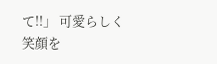て!!」 可愛らしく笑顔を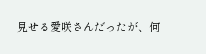見せる愛咲さんだったが、何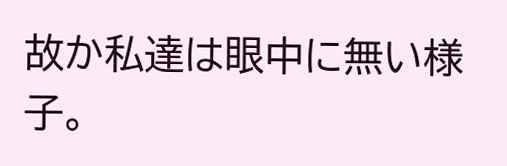故か私達は眼中に無い様子。